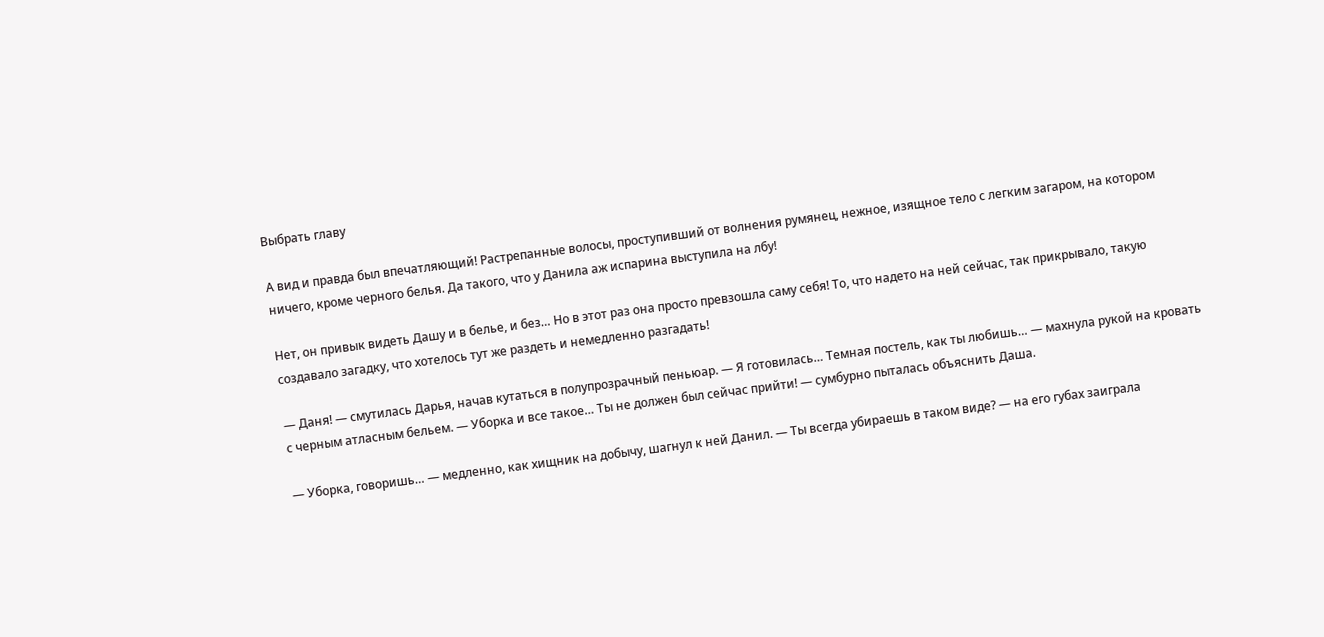Выбрать главу

А вид и правда был впечатляющий! Растрепанные волосы, проступивший от волнения румянец, нежное, изящное тело с легким загаром, на котором ничего, кроме черного белья. Да такого, что у Данила аж испарина выступила на лбу!

Нет, он привык видеть Дашу и в белье, и без… Но в этот раз она просто превзошла саму себя! То, что надето на ней сейчас, так прикрывало, такую создавало загадку, что хотелось тут же раздеть и немедленно разгадать!

— Даня! — смутилась Дарья, начав кутаться в полупрозрачный пеньюар. — Я готовилась… Темная постель, как ты любишь… — махнула рукой на кровать с черным атласным бельем. — Уборка и все такое… Ты не должен был сейчас прийти! — сумбурно пыталась объяснить Даша.

— Уборка, говоришь… — медленно, как хищник на добычу, шагнул к ней Данил. — Ты всегда убираешь в таком виде? — на его губах заиграла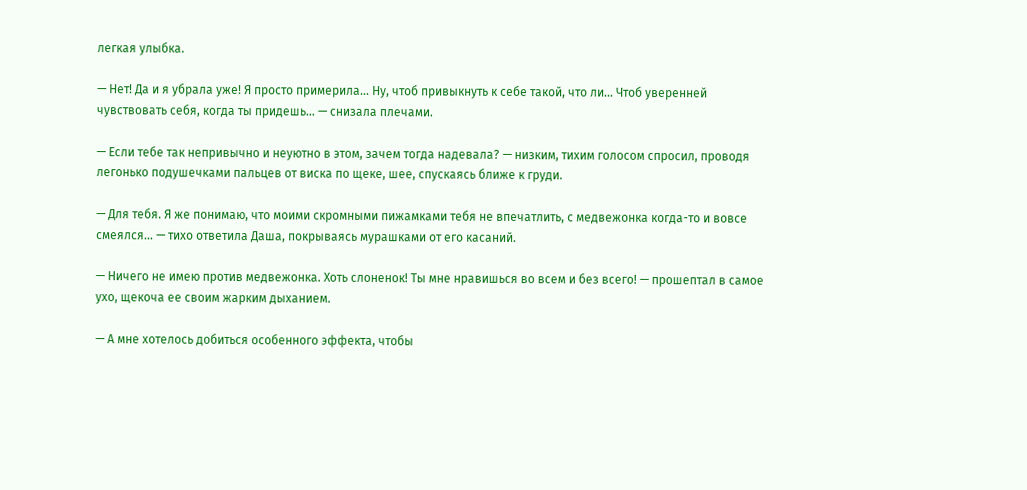легкая улыбка.

— Нет! Да и я убрала уже! Я просто примерила… Ну, чтоб привыкнуть к себе такой, что ли… Чтоб уверенней чувствовать себя, когда ты придешь… — снизала плечами.

— Если тебе так непривычно и неуютно в этом, зачем тогда надевала? — низким, тихим голосом спросил, проводя легонько подушечками пальцев от виска по щеке, шее, спускаясь ближе к груди.

— Для тебя. Я же понимаю, что моими скромными пижамками тебя не впечатлить, с медвежонка когда-то и вовсе смеялся… — тихо ответила Даша, покрываясь мурашками от его касаний.

— Ничего не имею против медвежонка. Хоть слоненок! Ты мне нравишься во всем и без всего! — прошептал в самое ухо, щекоча ее своим жарким дыханием.

— А мне хотелось добиться особенного эффекта, чтобы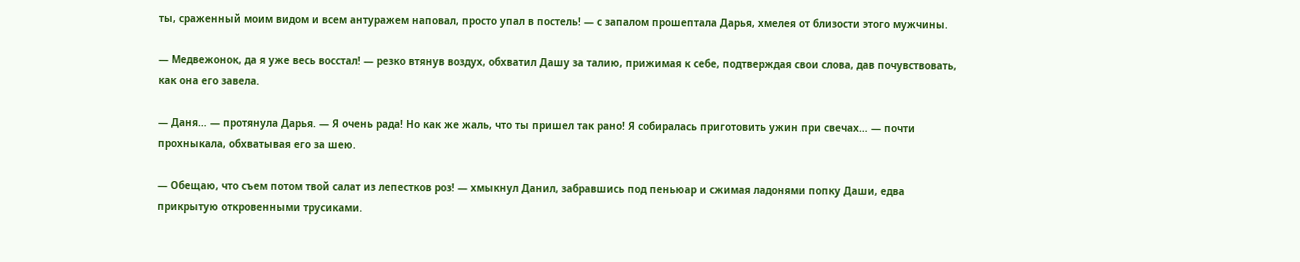ты, сраженный моим видом и всем антуражем наповал, просто упал в постель! — с запалом прошептала Дарья, хмелея от близости этого мужчины.

— Медвежонок, да я уже весь восстал! — резко втянув воздух, обхватил Дашу за талию, прижимая к себе, подтверждая свои слова, дав почувствовать, как она его завела.

— Даня… — протянула Дарья. — Я очень рада! Но как же жаль, что ты пришел так рано! Я собиралась приготовить ужин при свечах… — почти прохныкала, обхватывая его за шею.

— Обещаю, что съем потом твой салат из лепестков роз! — хмыкнул Данил, забравшись под пеньюар и сжимая ладонями попку Даши, едва прикрытую откровенными трусиками.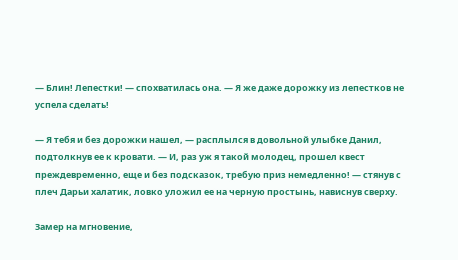— Блин! Лепестки! — спохватилась она. — Я же даже дорожку из лепестков не успела сделать!

— Я тебя и без дорожки нашел, — расплылся в довольной улыбке Данил, подтолкнув ее к кровати. — И, раз уж я такой молодец, прошел квест преждевременно, еще и без подсказок, требую приз немедленно! — стянув с плеч Дарьи халатик, ловко уложил ее на черную простынь, нависнув сверху.

Замер на мгновение,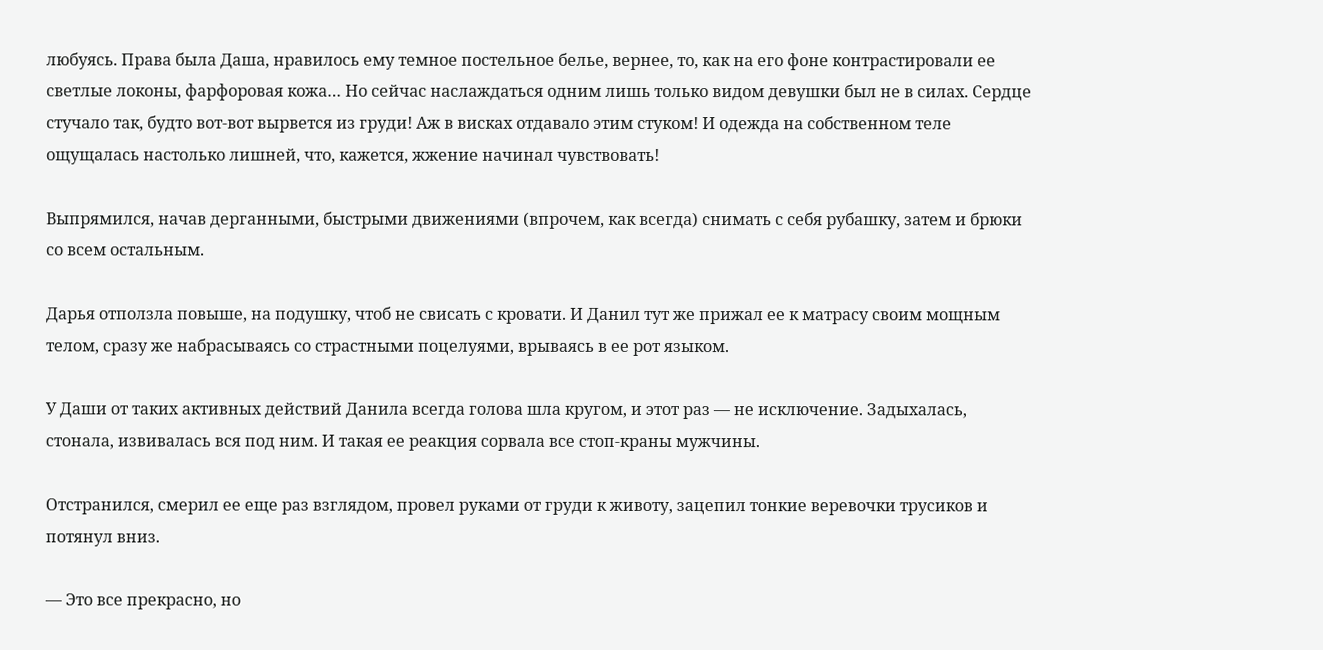любуясь. Права была Даша, нравилось ему темное постельное белье, вернее, то, как на его фоне контрастировали ее светлые локоны, фарфоровая кожа… Но сейчас наслаждаться одним лишь только видом девушки был не в силах. Сердце стучало так, будто вот-вот вырвется из груди! Аж в висках отдавало этим стуком! И одежда на собственном теле ощущалась настолько лишней, что, кажется, жжение начинал чувствовать!

Выпрямился, начав дерганными, быстрыми движениями (впрочем, как всегда) снимать с себя рубашку, затем и брюки со всем остальным.

Дарья отползла повыше, на подушку, чтоб не свисать с кровати. И Данил тут же прижал ее к матрасу своим мощным телом, сразу же набрасываясь со страстными поцелуями, врываясь в ее рот языком.

У Даши от таких активных действий Данила всегда голова шла кругом, и этот раз — не исключение. Задыхалась, стонала, извивалась вся под ним. И такая ее реакция сорвала все стоп-краны мужчины.

Отстранился, смерил ее еще раз взглядом, провел руками от груди к животу, зацепил тонкие веревочки трусиков и потянул вниз.

— Это все прекрасно, но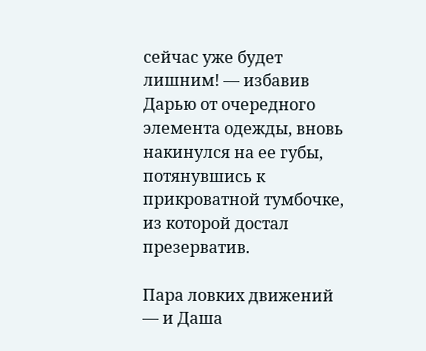сейчас уже будет лишним! — избавив Дарью от очередного элемента одежды, вновь накинулся на ее губы, потянувшись к прикроватной тумбочке, из которой достал презерватив.

Пара ловких движений — и Даша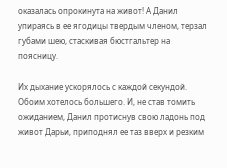оказалась опрокинута на живот! А Данил упираясь в ее ягодицы твердым членом, терзал губами шею, стаскивая бюстгальтер на поясницу.

Их дыхание ускорялось с каждой секундой. Обоим хотелось большего. И, не став томить ожиданием, Данил протиснув свою ладонь под живот Дарьи, приподнял ее таз вверх и резким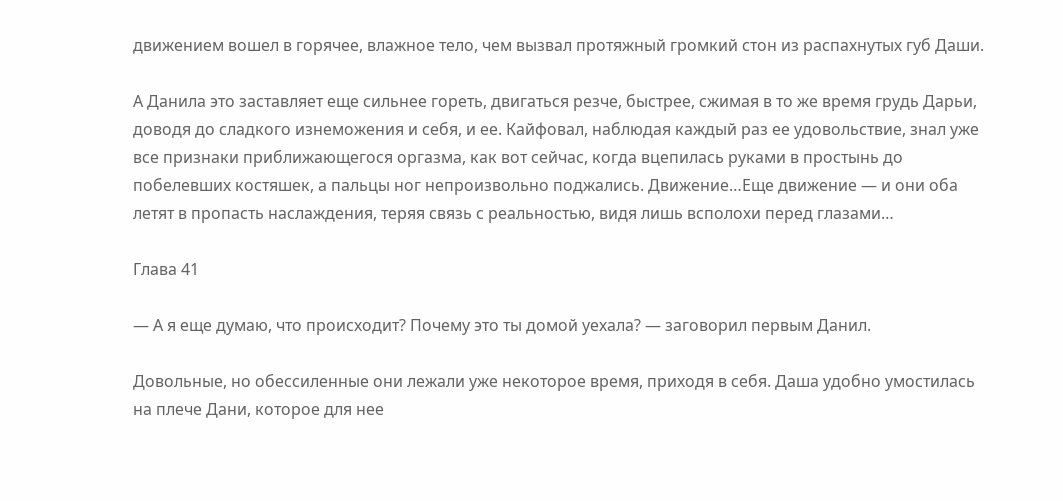движением вошел в горячее, влажное тело, чем вызвал протяжный громкий стон из распахнутых губ Даши.

А Данила это заставляет еще сильнее гореть, двигаться резче, быстрее, сжимая в то же время грудь Дарьи, доводя до сладкого изнеможения и себя, и ее. Кайфовал, наблюдая каждый раз ее удовольствие, знал уже все признаки приближающегося оргазма, как вот сейчас, когда вцепилась руками в простынь до побелевших костяшек, а пальцы ног непроизвольно поджались. Движение…Еще движение — и они оба летят в пропасть наслаждения, теряя связь с реальностью, видя лишь всполохи перед глазами…

Глава 41

— А я еще думаю, что происходит? Почему это ты домой уехала? — заговорил первым Данил.

Довольные, но обессиленные они лежали уже некоторое время, приходя в себя. Даша удобно умостилась на плече Дани, которое для нее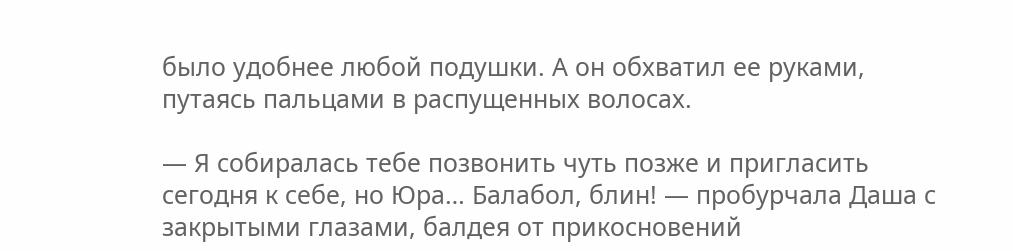было удобнее любой подушки. А он обхватил ее руками, путаясь пальцами в распущенных волосах.

— Я собиралась тебе позвонить чуть позже и пригласить сегодня к себе, но Юра… Балабол, блин! — пробурчала Даша с закрытыми глазами, балдея от прикосновений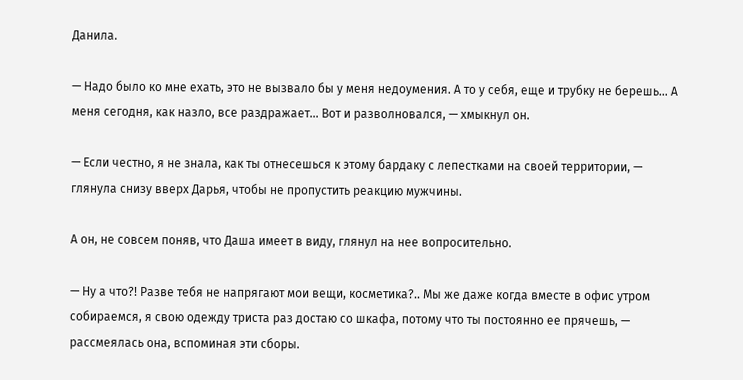Данила.

— Надо было ко мне ехать, это не вызвало бы у меня недоумения. А то у себя, еще и трубку не берешь… А меня сегодня, как назло, все раздражает… Вот и разволновался, — хмыкнул он.

— Если честно, я не знала, как ты отнесешься к этому бардаку с лепестками на своей территории, — глянула снизу вверх Дарья, чтобы не пропустить реакцию мужчины.

А он, не совсем поняв, что Даша имеет в виду, глянул на нее вопросительно.

— Ну а что?! Разве тебя не напрягают мои вещи, косметика?.. Мы же даже когда вместе в офис утром собираемся, я свою одежду триста раз достаю со шкафа, потому что ты постоянно ее прячешь, — рассмеялась она, вспоминая эти сборы.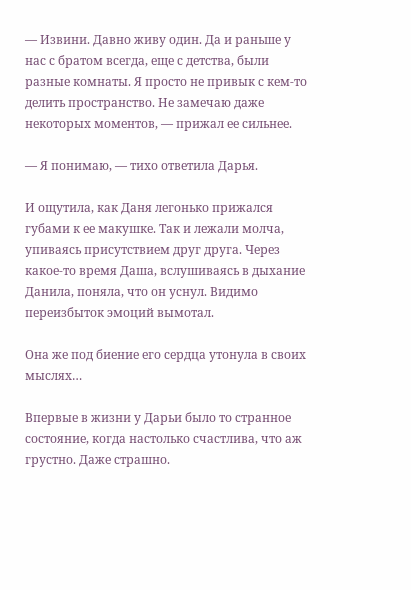— Извини. Давно живу один. Да и раньше у нас с братом всегда, еще с детства, были разные комнаты. Я просто не привык с кем-то делить пространство. Не замечаю даже некоторых моментов, — прижал ее сильнее.

— Я понимаю, — тихо ответила Дарья.

И ощутила, как Даня легонько прижался губами к ее макушке. Так и лежали молча, упиваясь присутствием друг друга. Через какое-то время Даша, вслушиваясь в дыхание Данила, поняла, что он уснул. Видимо переизбыток эмоций вымотал.

Она же под биение его сердца утонула в своих мыслях…

Впервые в жизни у Дарьи было то странное состояние, когда настолько счастлива, что аж грустно. Даже страшно.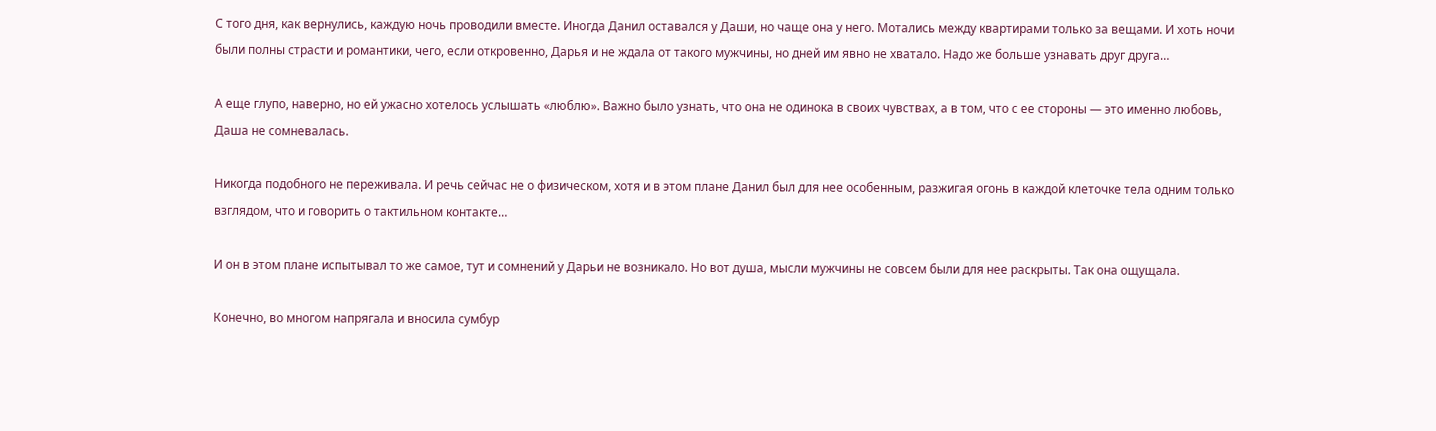С того дня, как вернулись, каждую ночь проводили вместе. Иногда Данил оставался у Даши, но чаще она у него. Мотались между квартирами только за вещами. И хоть ночи были полны страсти и романтики, чего, если откровенно, Дарья и не ждала от такого мужчины, но дней им явно не хватало. Надо же больше узнавать друг друга…

А еще глупо, наверно, но ей ужасно хотелось услышать «люблю». Важно было узнать, что она не одинока в своих чувствах, а в том, что с ее стороны — это именно любовь, Даша не сомневалась.

Никогда подобного не переживала. И речь сейчас не о физическом, хотя и в этом плане Данил был для нее особенным, разжигая огонь в каждой клеточке тела одним только взглядом, что и говорить о тактильном контакте…

И он в этом плане испытывал то же самое, тут и сомнений у Дарьи не возникало. Но вот душа, мысли мужчины не совсем были для нее раскрыты. Так она ощущала.

Конечно, во многом напрягала и вносила сумбур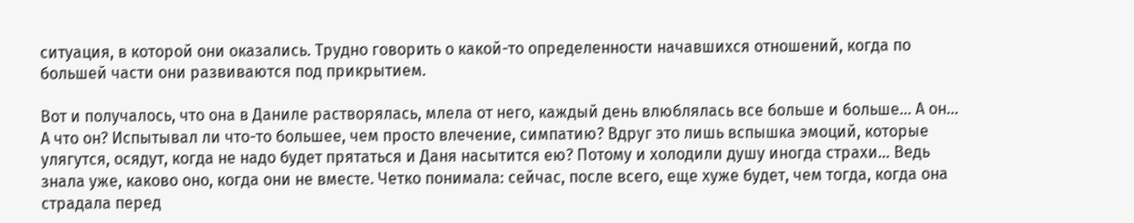ситуация, в которой они оказались. Трудно говорить о какой-то определенности начавшихся отношений, когда по большей части они развиваются под прикрытием.

Вот и получалось, что она в Даниле растворялась, млела от него, каждый день влюблялась все больше и больше… А он… А что он? Испытывал ли что-то большее, чем просто влечение, симпатию? Вдруг это лишь вспышка эмоций, которые улягутся, осядут, когда не надо будет прятаться и Даня насытится ею? Потому и холодили душу иногда страхи… Ведь знала уже, каково оно, когда они не вместе. Четко понимала: сейчас, после всего, еще хуже будет, чем тогда, когда она страдала перед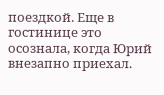поездкой. Еще в гостинице это осознала, когда Юрий внезапно приехал.